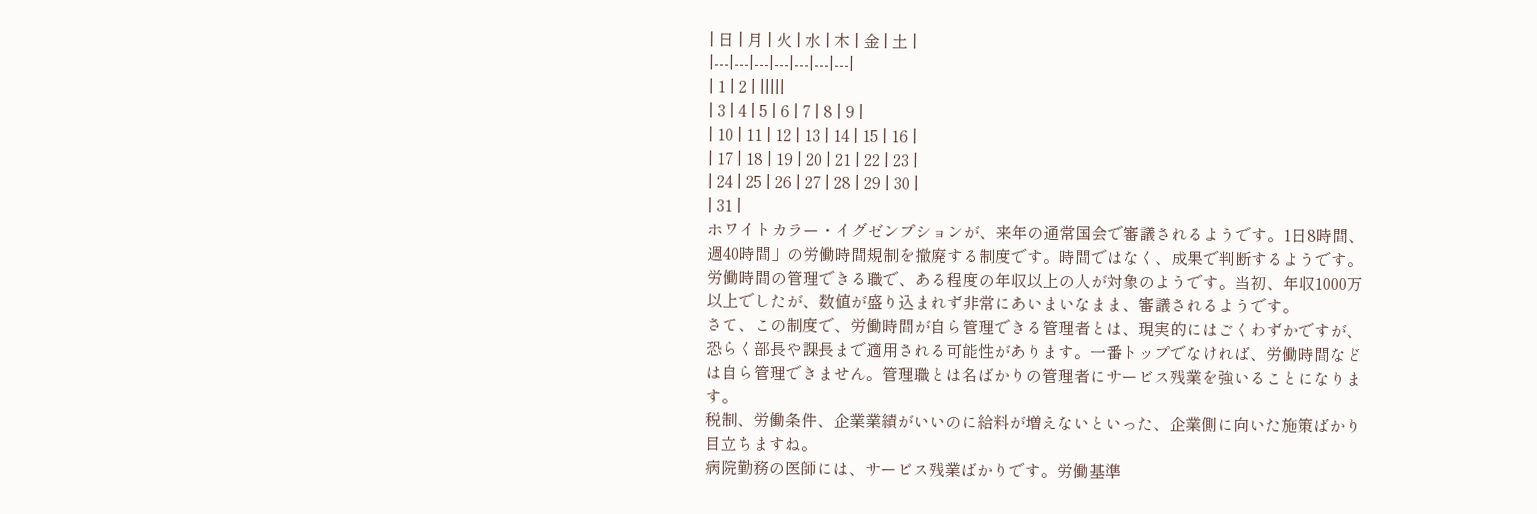| 日 | 月 | 火 | 水 | 木 | 金 | 土 |
|---|---|---|---|---|---|---|
| 1 | 2 | |||||
| 3 | 4 | 5 | 6 | 7 | 8 | 9 |
| 10 | 11 | 12 | 13 | 14 | 15 | 16 |
| 17 | 18 | 19 | 20 | 21 | 22 | 23 |
| 24 | 25 | 26 | 27 | 28 | 29 | 30 |
| 31 |
ホワイトカラー・イグゼンプションが、来年の通常国会で審議されるようです。1日8時間、週40時間」の労働時間規制を撤廃する制度です。時間ではなく、成果で判断するようです。労働時間の管理できる職で、ある程度の年収以上の人が対象のようです。当初、年収1000万以上でしたが、数値が盛り込まれず非常にあいまいなまま、審議されるようです。
さて、この制度で、労働時間が自ら管理できる管理者とは、現実的にはごくわずかですが、恐らく部長や課長まで適用される可能性があります。一番トップでなければ、労働時間などは自ら管理できません。管理職とは名ばかりの管理者にサービス残業を強いることになります。
税制、労働条件、企業業績がいいのに給料が増えないといった、企業側に向いた施策ばかり目立ちますね。
病院勤務の医師には、サービス残業ばかりです。労働基準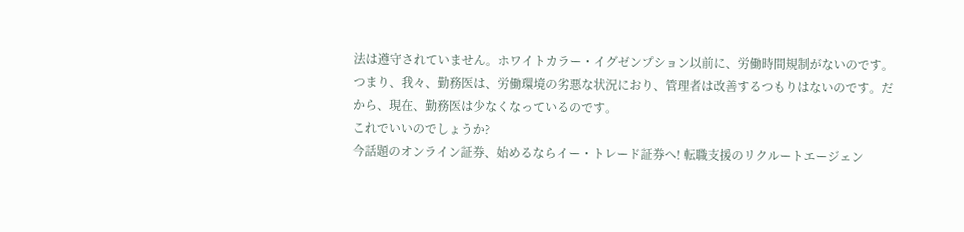法は遵守されていません。ホワイトカラー・イグゼンプション以前に、労働時間規制がないのです。
つまり、我々、勤務医は、労働環境の劣悪な状況におり、管理者は改善するつもりはないのです。だから、現在、勤務医は少なくなっているのです。
これでいいのでしょうか?
今話題のオンライン証券、始めるならイー・トレード証券へ! 転職支援のリクルートエージェン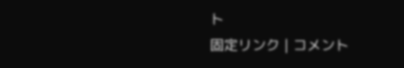ト
固定リンク | コメント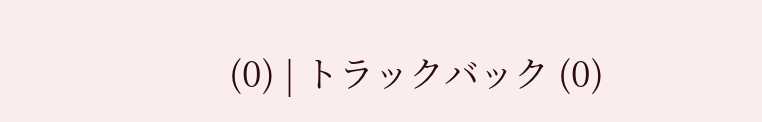(0) | トラックバック (0)